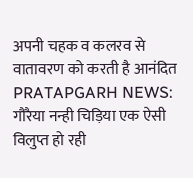अपनी चहक व कलरव से वातावरण को करती है आनंदित
PRATAPGARH NEWS: गौरैया नन्ही चिड़िया एक ऐसी विलुप्त हो रही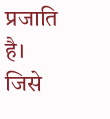प्रजाति है। जिसे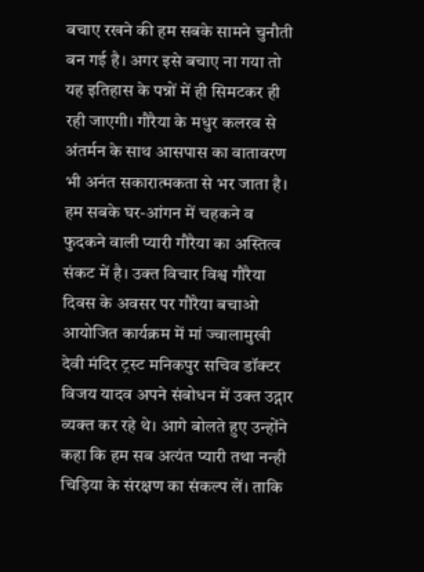बचाए रखने की हम सबके सामने चुनौती बन गई है। अगर इसे बचाए ना गया तो यह इतिहास के पन्नों में ही सिमटकर ही रही जाएगी। गौरैया के मधुर कलरव से अंतर्मन के साथ आसपास का वातावरण भी अनंत सकारात्मकता से भर जाता है। हम सबके घर-आंगन में चहकने व फुदकने वाली प्यारी गौरैया का अस्तित्व संकट में है। उक्त विचार विश्व गौरैया दिवस के अवसर पर गौरैया बचाओ आयोजित कार्यक्रम में मां ज्वालामुखी देवी मंदिर ट्रस्ट मनिकपुर सचिव डॉक्टर विजय यादव अपने संबोधन में उक्त उद्गार व्यक्त कर रहे थे। आगे बोलते हुए उन्होंने कहा कि हम सब अत्यंत प्यारी तथा नन्ही चिड़िया के संरक्षण का संकल्प लें। ताकि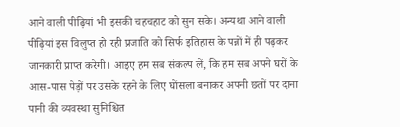आने वाली पीढ़ियां भी इसकी चहचहाट को सुन सके। अन्यथा आने वाली पीढ़ियां इस विलुप्त हो रही प्रजाति को सिर्फ इतिहास के पन्नों में ही पढ़कर जानकारी प्राप्त करेगी। आइए हम सब संकल्प लें, कि हम सब अपने घरों के आस-पास पेड़ों पर उसके रहने के लिए घोंसला बनाकर अपनी छतों पर दाना पानी की व्यवस्था सुनिश्चित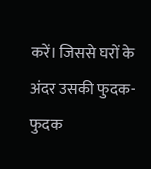करें। जिससे घरों के अंदर उसकी फुदक-फुदक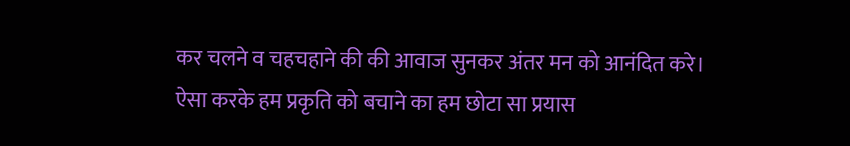कर चलने व चहचहाने की की आवाज सुनकर अंतर मन को आनंदित करे। ऐसा करके हम प्रकृति को बचाने का हम छोटा सा प्रयास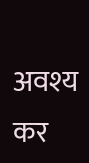अवश्य कर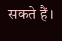सकते हैं।